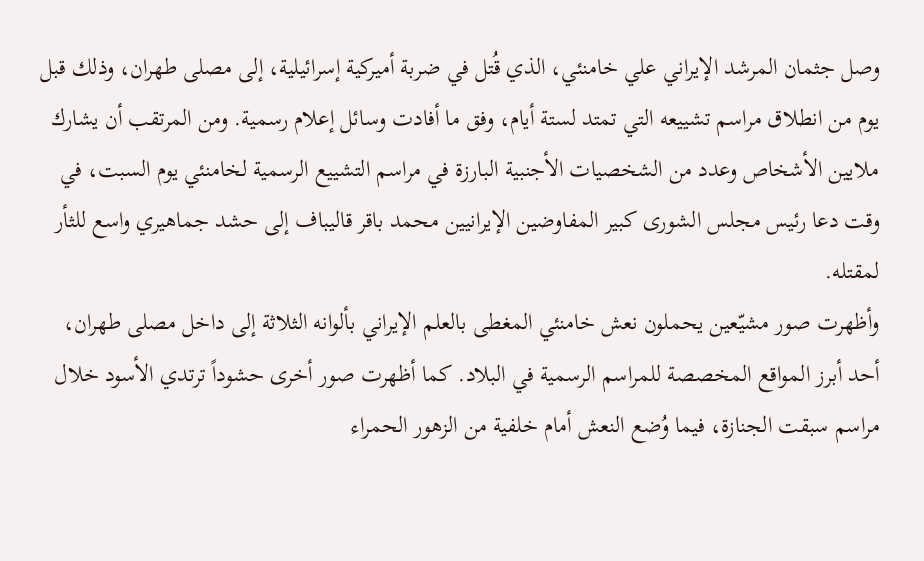وصل جثمان المرشد الإيراني علي خامنئي، الذي قُتل في ضربة أميركية إسرائيلية، إلى مصلى طهران، وذلك قبل يوم من انطلاق مراسم تشييعه التي تمتد لستة أيام، وفق ما أفادت وسائل إعلام رسمية. ومن المرتقب أن يشارك ملايين الأشخاص وعدد من الشخصيات الأجنبية البارزة في مراسم التشييع الرسمية لخامنئي يوم السبت، في وقت دعا رئيس مجلس الشورى كبير المفاوضين الإيرانيين محمد باقر قاليباف إلى حشد جماهيري واسع للثأر لمقتله.
وأظهرت صور مشيّعين يحملون نعش خامنئي المغطى بالعلم الإيراني بألوانه الثلاثة إلى داخل مصلى طهران، أحد أبرز المواقع المخصصة للمراسم الرسمية في البلاد. كما أظهرت صور أخرى حشوداً ترتدي الأسود خلال مراسم سبقت الجنازة، فيما وُضع النعش أمام خلفية من الزهور الحمراء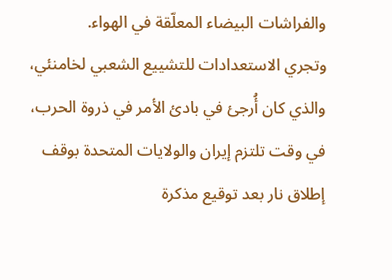والفراشات البيضاء المعلّقة في الهواء.
وتجري الاستعدادات للتشييع الشعبي لخامنئي، والذي كان أُرجئ في بادئ الأمر في ذروة الحرب، في وقت تلتزم إيران والولايات المتحدة بوقف إطلاق نار بعد توقيع مذكرة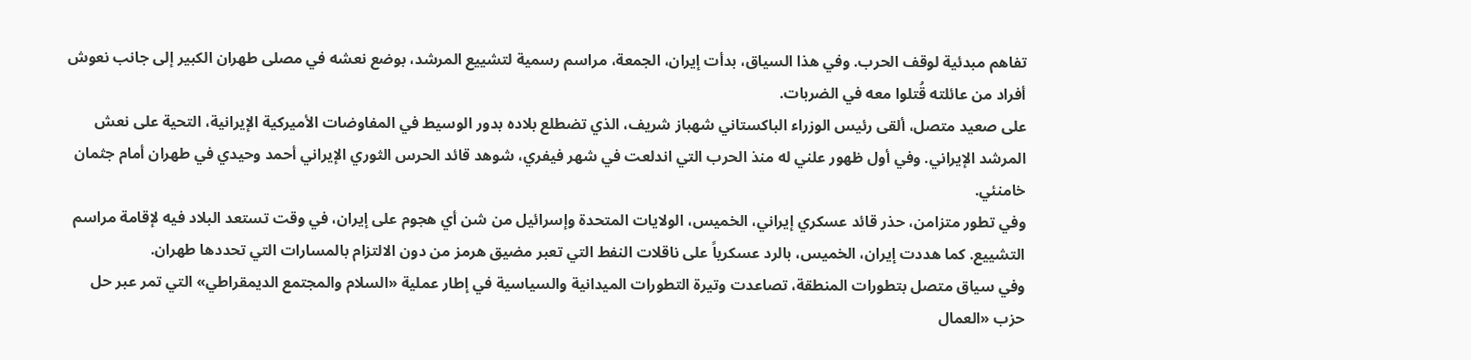تفاهم مبدئية لوقف الحرب. وفي هذا السياق، بدأت إيران، الجمعة، مراسم رسمية لتشييع المرشد، بوضع نعشه في مصلى طهران الكبير إلى جانب نعوش أفراد من عائلته قُتلوا معه في الضربات.
على صعيد متصل، ألقى رئيس الوزراء الباكستاني شهباز شريف، الذي تضطلع بلاده بدور الوسيط في المفاوضات الأميركية الإيرانية، التحية على نعش المرشد الإيراني. وفي أول ظهور علني له منذ الحرب التي اندلعت في شهر فيفري، شوهد قائد الحرس الثوري الإيراني أحمد وحيدي في طهران أمام جثمان خامنئي.
وفي تطور متزامن، حذر قائد عسكري إيراني، الخميس، الولايات المتحدة وإسرائيل من شن أي هجوم على إيران، في وقت تستعد البلاد فيه لإقامة مراسم التشييع. كما هددت إيران، الخميس، بالرد عسكرياً على ناقلات النفط التي تعبر مضيق هرمز من دون الالتزام بالمسارات التي تحددها طهران.
وفي سياق متصل بتطورات المنطقة، تصاعدت وتيرة التطورات الميدانية والسياسية في إطار عملية «السلام والمجتمع الديمقراطي» التي تمر عبر حل حزب «العمال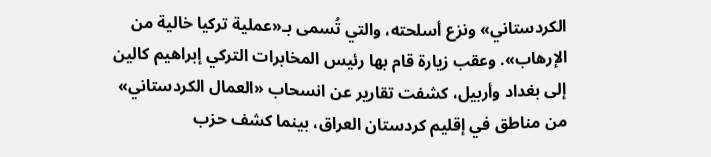الكردستاني» ونزع أسلحته، والتي تُسمى بـ«عملية تركيا خالية من الإرهاب». وعقب زيارة قام بها رئيس المخابرات التركي إبراهيم كالين إلى بغداد وأربيل، كشفت تقارير عن انسحاب «العمال الكردستاني» من مناطق في إقليم كردستان العراق، بينما كشف حزب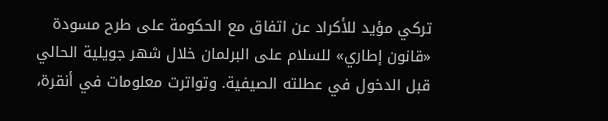تركي مؤيد للأكراد عن اتفاق مع الحكومة على طرح مسودة «قانون إطاري» للسلام على البرلمان خلال شهر جويلية الحالي قبل الدخول في عطلته الصيفية. وتواترت معلومات في أنقرة،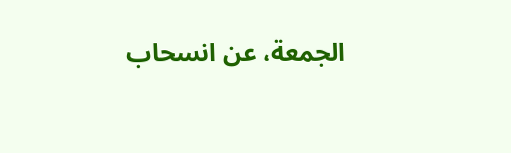الجمعة، عن انسحاب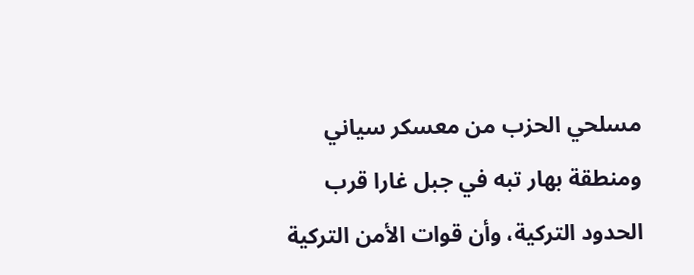مسلحي الحزب من معسكر سياني ومنطقة بهار تبه في جبل غارا قرب الحدود التركية، وأن قوات الأمن التركية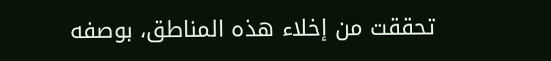تحققت من إخلاء هذه المناطق، بوصفه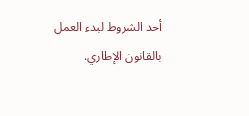أحد الشروط لبدء العمل بالقانون الإطاري.